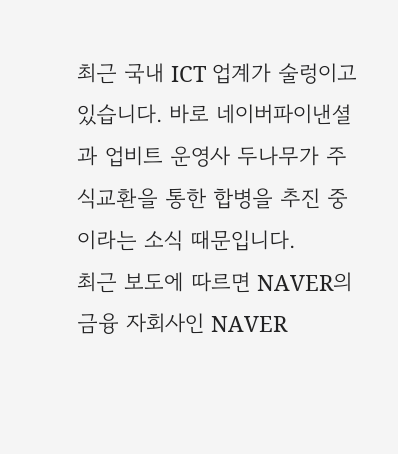최근 국내 ICT 업계가 술렁이고 있습니다. 바로 네이버파이낸셜과 업비트 운영사 두나무가 주식교환을 통한 합병을 추진 중이라는 소식 때문입니다.
최근 보도에 따르면 NAVER의 금융 자회사인 NAVER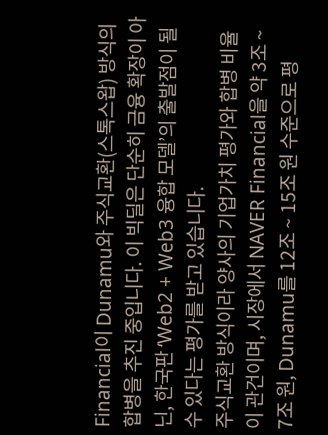Financial이 Dunamu와 주식교환(스톡스왑) 방식의 합병을 추진 중입니다. 이 빅딜은 단순히 금융 확장이 아닌, 한국판 ‘Web2 + Web3 융합 모델’의 출발점이 될 수 있다는 평가를 받고 있습니다.
주식교환 방식이라 양사의 기업가치 평가와 합병 비율이 관건이며, 시장에서 NAVER Financial을 약 3조 ~ 7조 원, Dunamu를 12조 ~ 15조 원 수준으로 평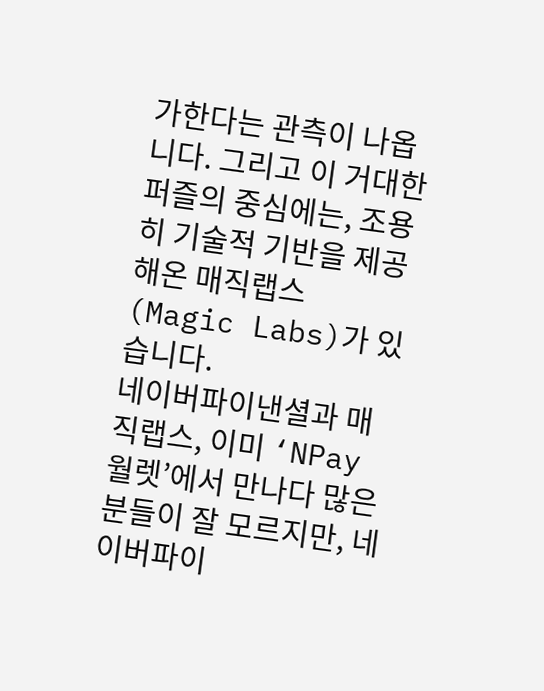가한다는 관측이 나옵니다. 그리고 이 거대한 퍼즐의 중심에는, 조용히 기술적 기반을 제공해온 매직랩스(Magic Labs)가 있습니다.
네이버파이낸셜과 매직랩스, 이미 ‘NPay 월렛’에서 만나다 많은 분들이 잘 모르지만, 네이버파이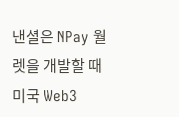낸셜은 NPay 월렛을 개발할 때 미국 Web3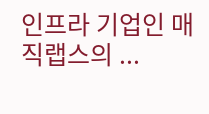인프라 기업인 매직랩스의 ...